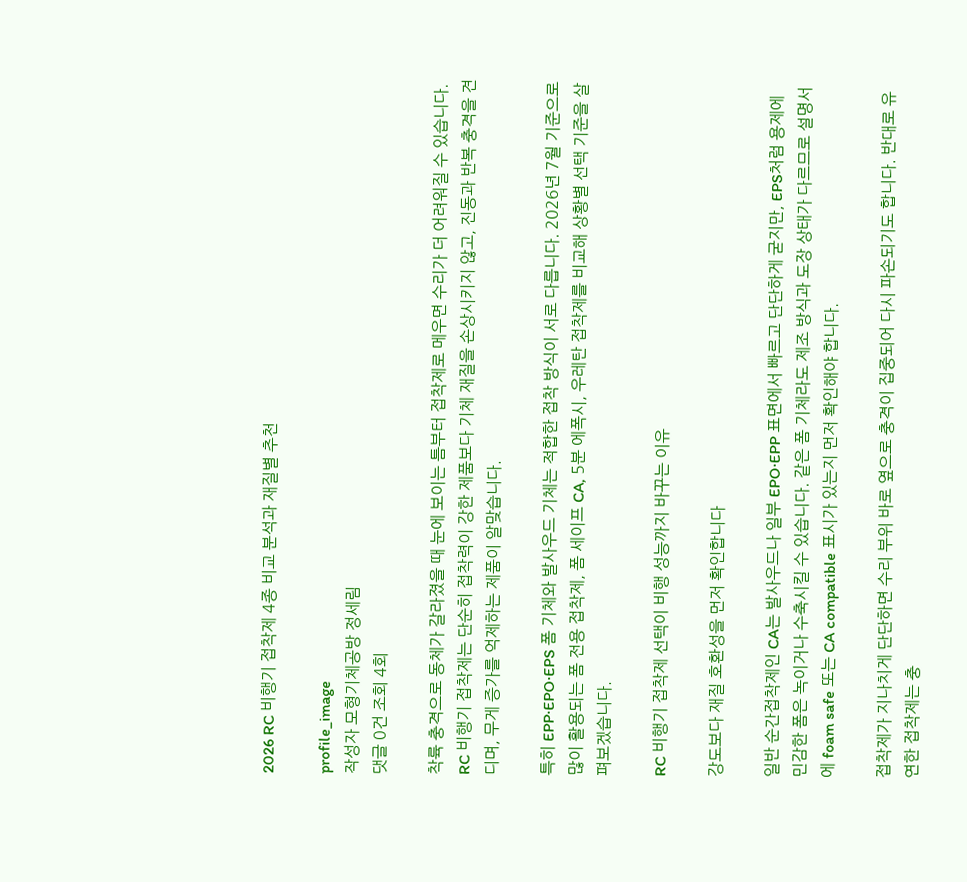2026 RC 비행기 접착제 4종 비교 분석과 재질별 추천

profile_image
작성자 모형기체공방 정세림
댓글 0건 조회 4회

착륙 충격으로 동체가 갈라졌을 때 눈에 보이는 틈부터 접착제로 메우면 수리가 더 어려워질 수 있습니다. RC 비행기 접착제는 단순히 접착력이 강한 제품보다 기체 재질을 손상시키지 않고, 진동과 반복 충격을 견디며, 무게 증가를 억제하는 제품이 알맞습니다.

특히 EPP·EPO·EPS 폼 기체와 발사우드 기체는 적합한 접착 방식이 서로 다릅니다. 2026년 7월 기준으로 많이 활용되는 폼 전용 접착제, 폼 세이프 CA, 5분 에폭시, 우레탄 접착제를 비교해 상황별 선택 기준을 살펴보겠습니다.

RC 비행기 접착제 선택이 비행 성능까지 바꾸는 이유

강도보다 재질 호환성을 먼저 확인합니다

일반 순간접착제인 CA는 발사우드나 일부 EPO·EPP 표면에서 빠르고 단단하게 굳지만, EPS처럼 용제에 민감한 폼은 녹이거나 수축시킬 수 있습니다. 같은 폼 기체라도 제조 방식과 도장 상태가 다르므로 설명서에 foam safe 또는 CA compatible 표시가 있는지 먼저 확인해야 합니다.

접착제가 지나치게 단단하면 수리 부위 바로 옆으로 충격이 집중되어 다시 파손되기도 합니다. 반대로 유연한 접착제는 충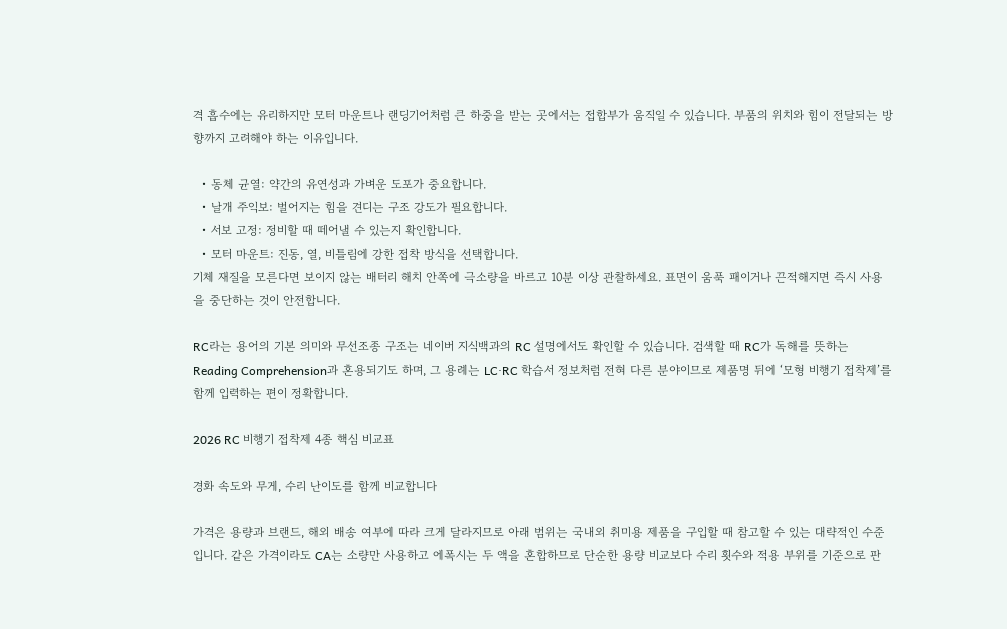격 흡수에는 유리하지만 모터 마운트나 랜딩기어처럼 큰 하중을 받는 곳에서는 접합부가 움직일 수 있습니다. 부품의 위치와 힘이 전달되는 방향까지 고려해야 하는 이유입니다.

  • 동체 균열: 약간의 유연성과 가벼운 도포가 중요합니다.
  • 날개 주익보: 벌어지는 힘을 견디는 구조 강도가 필요합니다.
  • 서보 고정: 정비할 때 떼어낼 수 있는지 확인합니다.
  • 모터 마운트: 진동, 열, 비틀림에 강한 접착 방식을 선택합니다.
기체 재질을 모른다면 보이지 않는 배터리 해치 안쪽에 극소량을 바르고 10분 이상 관찰하세요. 표면이 움푹 패이거나 끈적해지면 즉시 사용을 중단하는 것이 안전합니다.

RC라는 용어의 기본 의미와 무선조종 구조는 네이버 지식백과의 RC 설명에서도 확인할 수 있습니다. 검색할 때 RC가 독해를 뜻하는 Reading Comprehension과 혼용되기도 하며, 그 용례는 LC·RC 학습서 정보처럼 전혀 다른 분야이므로 제품명 뒤에 ‘모형 비행기 접착제’를 함께 입력하는 편이 정확합니다.

2026 RC 비행기 접착제 4종 핵심 비교표

경화 속도와 무게, 수리 난이도를 함께 비교합니다

가격은 용량과 브랜드, 해외 배송 여부에 따라 크게 달라지므로 아래 범위는 국내외 취미용 제품을 구입할 때 참고할 수 있는 대략적인 수준입니다. 같은 가격이라도 CA는 소량만 사용하고 에폭시는 두 액을 혼합하므로 단순한 용량 비교보다 수리 횟수와 적용 부위를 기준으로 판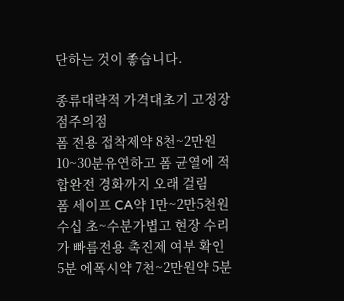단하는 것이 좋습니다.

종류대략적 가격대초기 고정장점주의점
폼 전용 접착제약 8천~2만원10~30분유연하고 폼 균열에 적합완전 경화까지 오래 걸림
폼 세이프 CA약 1만~2만5천원수십 초~수분가볍고 현장 수리가 빠름전용 촉진제 여부 확인
5분 에폭시약 7천~2만원약 5분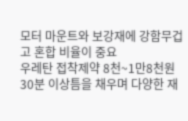모터 마운트와 보강재에 강함무겁고 혼합 비율이 중요
우레탄 접착제약 8천~1만8천원30분 이상틈을 채우며 다양한 재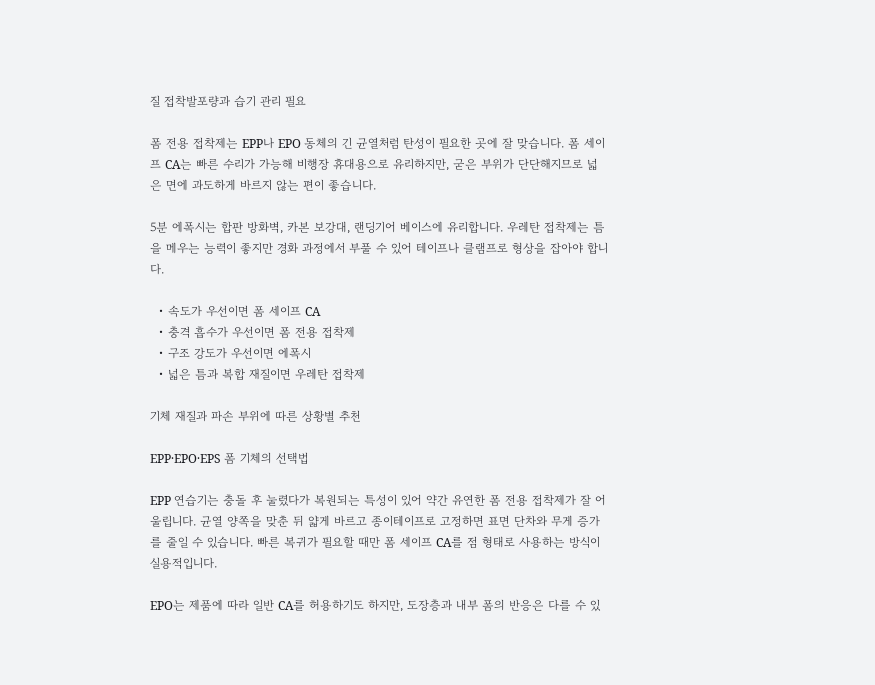질 접착발포량과 습기 관리 필요

폼 전용 접착제는 EPP나 EPO 동체의 긴 균열처럼 탄성이 필요한 곳에 잘 맞습니다. 폼 세이프 CA는 빠른 수리가 가능해 비행장 휴대용으로 유리하지만, 굳은 부위가 단단해지므로 넓은 면에 과도하게 바르지 않는 편이 좋습니다.

5분 에폭시는 합판 방화벽, 카본 보강대, 랜딩기어 베이스에 유리합니다. 우레탄 접착제는 틈을 메우는 능력이 좋지만 경화 과정에서 부풀 수 있어 테이프나 클램프로 형상을 잡아야 합니다.

  • 속도가 우선이면 폼 세이프 CA
  • 충격 흡수가 우선이면 폼 전용 접착제
  • 구조 강도가 우선이면 에폭시
  • 넓은 틈과 복합 재질이면 우레탄 접착제

기체 재질과 파손 부위에 따른 상황별 추천

EPP·EPO·EPS 폼 기체의 선택법

EPP 연습기는 충돌 후 눌렸다가 복원되는 특성이 있어 약간 유연한 폼 전용 접착제가 잘 어울립니다. 균열 양쪽을 맞춘 뒤 얇게 바르고 종이테이프로 고정하면 표면 단차와 무게 증가를 줄일 수 있습니다. 빠른 복귀가 필요할 때만 폼 세이프 CA를 점 형태로 사용하는 방식이 실용적입니다.

EPO는 제품에 따라 일반 CA를 허용하기도 하지만, 도장층과 내부 폼의 반응은 다를 수 있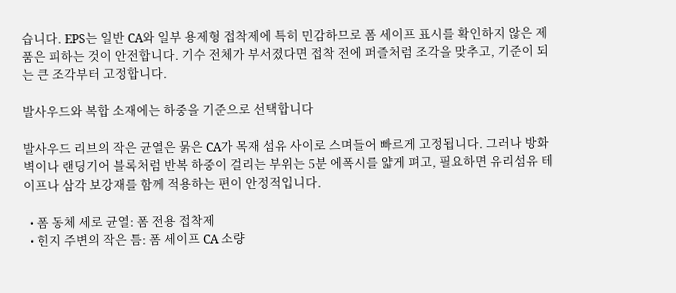습니다. EPS는 일반 CA와 일부 용제형 접착제에 특히 민감하므로 폼 세이프 표시를 확인하지 않은 제품은 피하는 것이 안전합니다. 기수 전체가 부서졌다면 접착 전에 퍼즐처럼 조각을 맞추고, 기준이 되는 큰 조각부터 고정합니다.

발사우드와 복합 소재에는 하중을 기준으로 선택합니다

발사우드 리브의 작은 균열은 묽은 CA가 목재 섬유 사이로 스며들어 빠르게 고정됩니다. 그러나 방화벽이나 랜딩기어 블록처럼 반복 하중이 걸리는 부위는 5분 에폭시를 얇게 펴고, 필요하면 유리섬유 테이프나 삼각 보강재를 함께 적용하는 편이 안정적입니다.

  • 폼 동체 세로 균열: 폼 전용 접착제
  • 힌지 주변의 작은 틈: 폼 세이프 CA 소량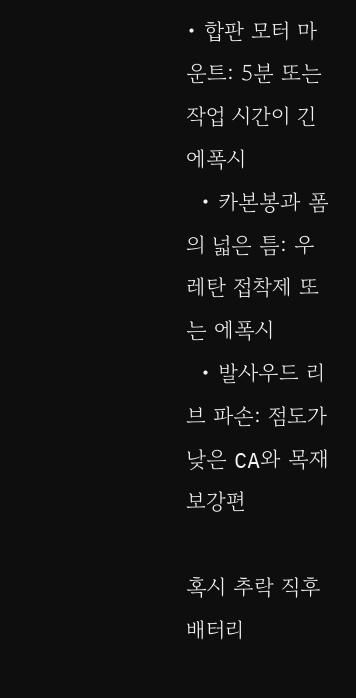• 합판 모터 마운트: 5분 또는 작업 시간이 긴 에폭시
  • 카본봉과 폼의 넓은 틈: 우레탄 접착제 또는 에폭시
  • 발사우드 리브 파손: 점도가 낮은 CA와 목재 보강편

혹시 추락 직후 배터리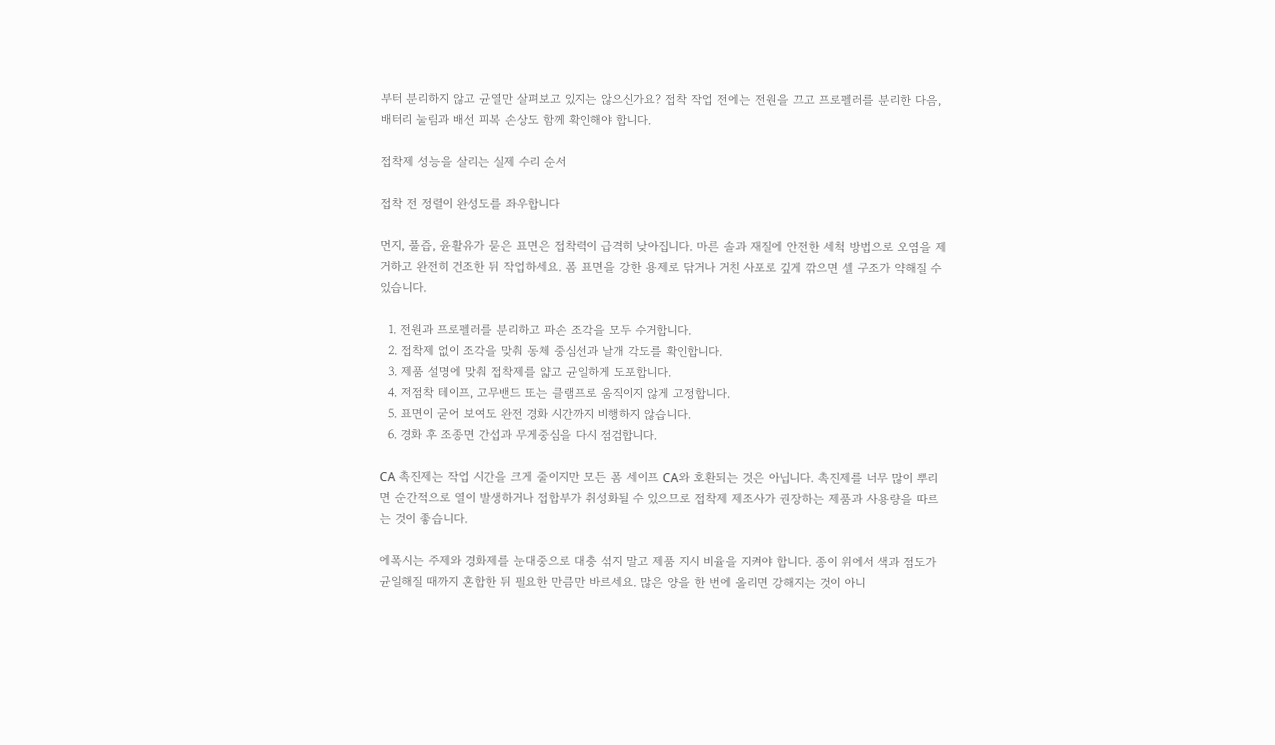부터 분리하지 않고 균열만 살펴보고 있지는 않으신가요? 접착 작업 전에는 전원을 끄고 프로펠러를 분리한 다음, 배터리 눌림과 배선 피복 손상도 함께 확인해야 합니다.

접착제 성능을 살리는 실제 수리 순서

접착 전 정렬이 완성도를 좌우합니다

먼지, 풀즙, 윤활유가 묻은 표면은 접착력이 급격히 낮아집니다. 마른 솔과 재질에 안전한 세척 방법으로 오염을 제거하고 완전히 건조한 뒤 작업하세요. 폼 표면을 강한 용제로 닦거나 거친 사포로 깊게 깎으면 셀 구조가 약해질 수 있습니다.

  1. 전원과 프로펠러를 분리하고 파손 조각을 모두 수거합니다.
  2. 접착제 없이 조각을 맞춰 동체 중심선과 날개 각도를 확인합니다.
  3. 제품 설명에 맞춰 접착제를 얇고 균일하게 도포합니다.
  4. 저점착 테이프, 고무밴드 또는 클램프로 움직이지 않게 고정합니다.
  5. 표면이 굳어 보여도 완전 경화 시간까지 비행하지 않습니다.
  6. 경화 후 조종면 간섭과 무게중심을 다시 점검합니다.

CA 촉진제는 작업 시간을 크게 줄이지만 모든 폼 세이프 CA와 호환되는 것은 아닙니다. 촉진제를 너무 많이 뿌리면 순간적으로 열이 발생하거나 접합부가 취성화될 수 있으므로 접착제 제조사가 권장하는 제품과 사용량을 따르는 것이 좋습니다.

에폭시는 주제와 경화제를 눈대중으로 대충 섞지 말고 제품 지시 비율을 지켜야 합니다. 종이 위에서 색과 점도가 균일해질 때까지 혼합한 뒤 필요한 만큼만 바르세요. 많은 양을 한 번에 올리면 강해지는 것이 아니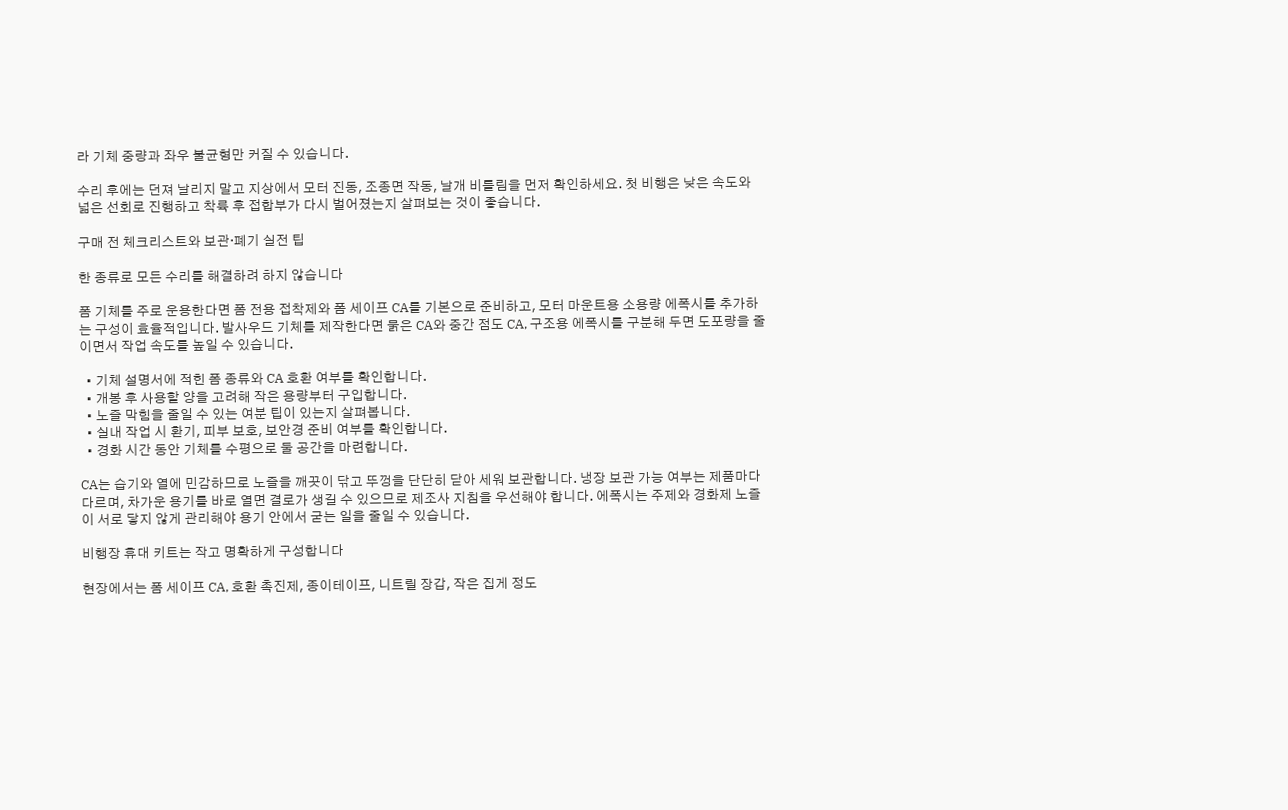라 기체 중량과 좌우 불균형만 커질 수 있습니다.

수리 후에는 던져 날리지 말고 지상에서 모터 진동, 조종면 작동, 날개 비틀림을 먼저 확인하세요. 첫 비행은 낮은 속도와 넓은 선회로 진행하고 착륙 후 접합부가 다시 벌어졌는지 살펴보는 것이 좋습니다.

구매 전 체크리스트와 보관·폐기 실전 팁

한 종류로 모든 수리를 해결하려 하지 않습니다

폼 기체를 주로 운용한다면 폼 전용 접착제와 폼 세이프 CA를 기본으로 준비하고, 모터 마운트용 소용량 에폭시를 추가하는 구성이 효율적입니다. 발사우드 기체를 제작한다면 묽은 CA와 중간 점도 CA, 구조용 에폭시를 구분해 두면 도포량을 줄이면서 작업 속도를 높일 수 있습니다.

  • 기체 설명서에 적힌 폼 종류와 CA 호환 여부를 확인합니다.
  • 개봉 후 사용할 양을 고려해 작은 용량부터 구입합니다.
  • 노즐 막힘을 줄일 수 있는 여분 팁이 있는지 살펴봅니다.
  • 실내 작업 시 환기, 피부 보호, 보안경 준비 여부를 확인합니다.
  • 경화 시간 동안 기체를 수평으로 둘 공간을 마련합니다.

CA는 습기와 열에 민감하므로 노즐을 깨끗이 닦고 뚜껑을 단단히 닫아 세워 보관합니다. 냉장 보관 가능 여부는 제품마다 다르며, 차가운 용기를 바로 열면 결로가 생길 수 있으므로 제조사 지침을 우선해야 합니다. 에폭시는 주제와 경화제 노즐이 서로 닿지 않게 관리해야 용기 안에서 굳는 일을 줄일 수 있습니다.

비행장 휴대 키트는 작고 명확하게 구성합니다

현장에서는 폼 세이프 CA, 호환 촉진제, 종이테이프, 니트릴 장갑, 작은 집게 정도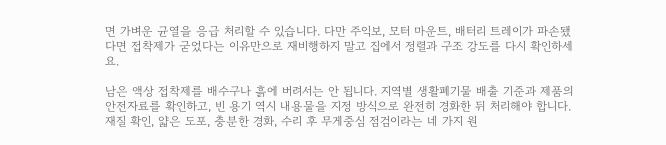면 가벼운 균열을 응급 처리할 수 있습니다. 다만 주익보, 모터 마운트, 배터리 트레이가 파손됐다면 접착제가 굳었다는 이유만으로 재비행하지 말고 집에서 정렬과 구조 강도를 다시 확인하세요.

남은 액상 접착제를 배수구나 흙에 버려서는 안 됩니다. 지역별 생활폐기물 배출 기준과 제품의 안전자료를 확인하고, 빈 용기 역시 내용물을 지정 방식으로 완전히 경화한 뒤 처리해야 합니다. 재질 확인, 얇은 도포, 충분한 경화, 수리 후 무게중심 점검이라는 네 가지 원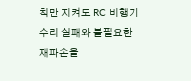칙만 지켜도 RC 비행기 수리 실패와 불필요한 재파손을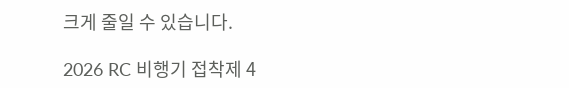크게 줄일 수 있습니다.

2026 RC 비행기 접착제 4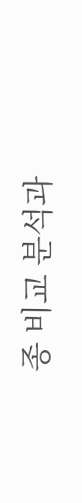종 비교 분석과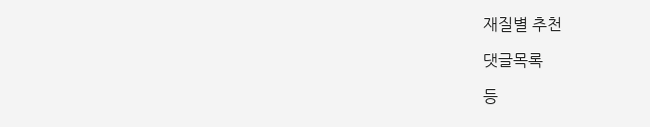재질별 추천

댓글목록

등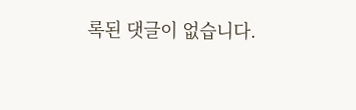록된 댓글이 없습니다.